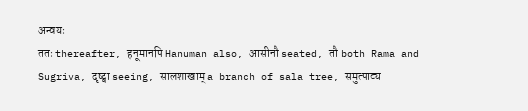अन्वयः
ततः thereafter, हनूमानपि Hanuman also, आसीनौ seated, तौ both Rama and Sugriva, दृष्ट्वा seeing, सालशाखाम् a branch of sala tree, समुत्पाट्य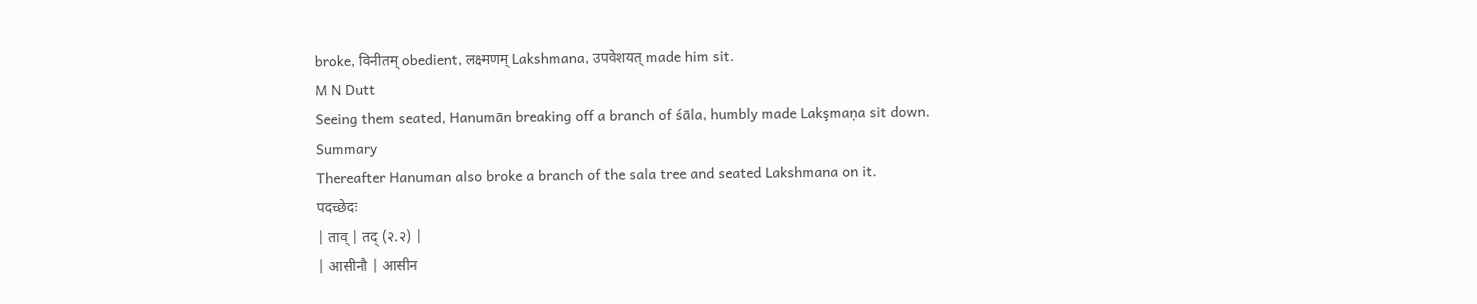broke, विनीतम् obedient, लक्ष्मणम् Lakshmana, उपवेशयत् made him sit.
M N Dutt
Seeing them seated, Hanumān breaking off a branch of śāla, humbly made Lakşmaņa sit down.
Summary
Thereafter Hanuman also broke a branch of the sala tree and seated Lakshmana on it.
पदच्छेदः
| ताव् | तद् (२.२) |
| आसीनौ | आसीन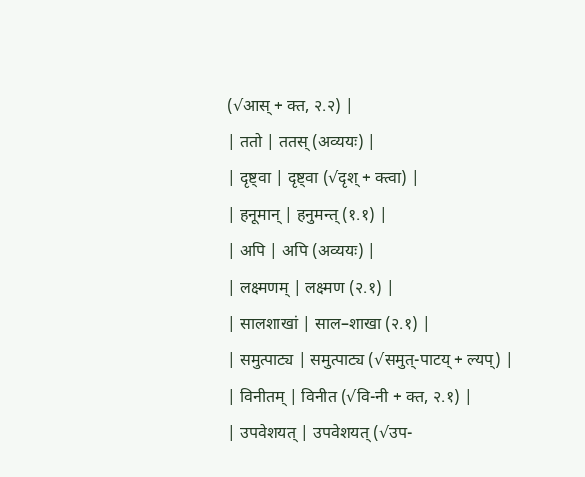(√आस् + क्त, २.२) |
| ततो | ततस् (अव्ययः) |
| दृष्ट्वा | दृष्ट्वा (√दृश् + क्त्वा) |
| हनूमान् | हनुमन्त् (१.१) |
| अपि | अपि (अव्ययः) |
| लक्ष्मणम् | लक्ष्मण (२.१) |
| सालशाखां | साल–शाखा (२.१) |
| समुत्पाट्य | समुत्पाट्य (√समुत्-पाटय् + ल्यप्) |
| विनीतम् | विनीत (√वि-नी + क्त, २.१) |
| उपवेशयत् | उपवेशयत् (√उप-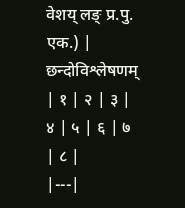वेशय् लङ् प्र.पु. एक.) |
छन्दोविश्लेषणम्
| १ | २ | ३ | ४ | ५ | ६ | ७ | ८ |
|---|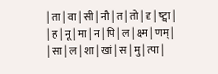| ता | वा | सी | नौ | त | तो | दृ | ष्ट्वा |
| ह | नू | मा | न | पि | ल | क्ष्म | णम् |
| सा | ल | शा | खां | स | मु | त्पा |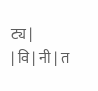ट्य |
| वि | नी | त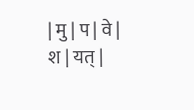| मु | प | वे | श | यत् |